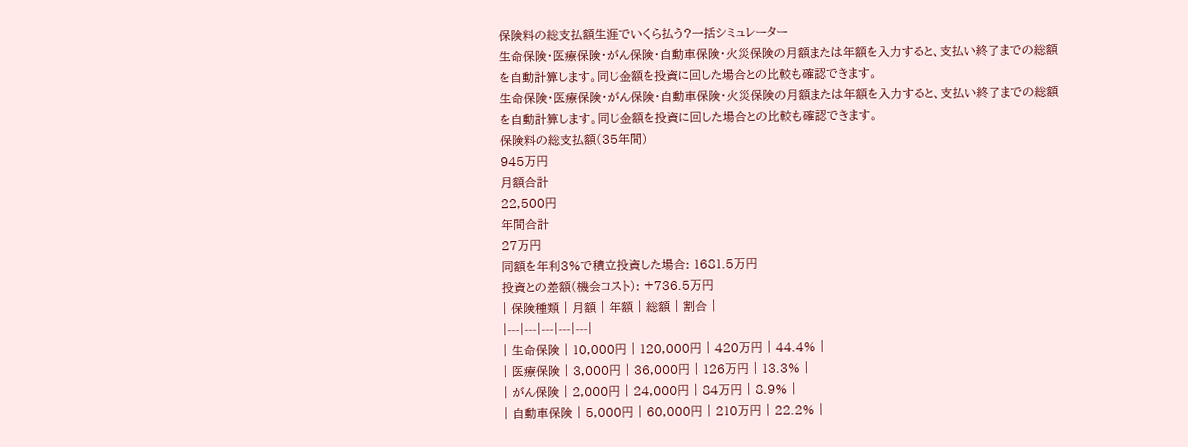保険料の総支払額生涯でいくら払う?一括シミュレーター
生命保険・医療保険・がん保険・自動車保険・火災保険の月額または年額を入力すると、支払い終了までの総額を自動計算します。同じ金額を投資に回した場合との比較も確認できます。
生命保険・医療保険・がん保険・自動車保険・火災保険の月額または年額を入力すると、支払い終了までの総額を自動計算します。同じ金額を投資に回した場合との比較も確認できます。
保険料の総支払額(35年間)
945万円
月額合計
22,500円
年間合計
27万円
同額を年利3%で積立投資した場合: 1681.5万円
投資との差額(機会コスト): +736.5万円
| 保険種類 | 月額 | 年額 | 総額 | 割合 |
|---|---|---|---|---|
| 生命保険 | 10,000円 | 120,000円 | 420万円 | 44.4% |
| 医療保険 | 3,000円 | 36,000円 | 126万円 | 13.3% |
| がん保険 | 2,000円 | 24,000円 | 84万円 | 8.9% |
| 自動車保険 | 5,000円 | 60,000円 | 210万円 | 22.2% |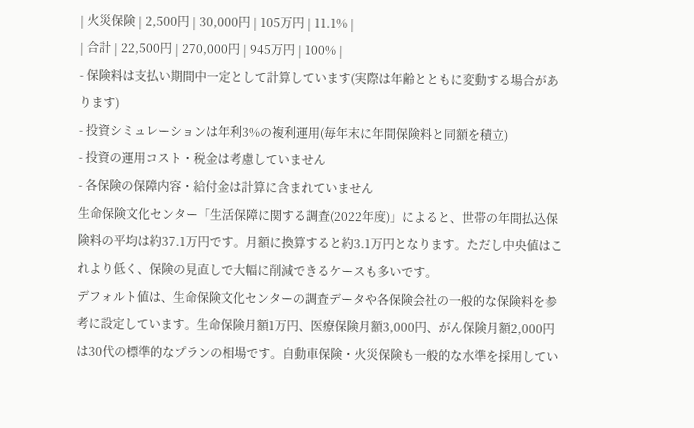| 火災保険 | 2,500円 | 30,000円 | 105万円 | 11.1% |
| 合計 | 22,500円 | 270,000円 | 945万円 | 100% |
- 保険料は支払い期間中一定として計算しています(実際は年齢とともに変動する場合があります)
- 投資シミュレーションは年利3%の複利運用(毎年末に年間保険料と同額を積立)
- 投資の運用コスト・税金は考慮していません
- 各保険の保障内容・給付金は計算に含まれていません
生命保険文化センター「生活保障に関する調査(2022年度)」によると、世帯の年間払込保険料の平均は約37.1万円です。月額に換算すると約3.1万円となります。ただし中央値はこれより低く、保険の見直しで大幅に削減できるケースも多いです。
デフォルト値は、生命保険文化センターの調査データや各保険会社の一般的な保険料を参考に設定しています。生命保険月額1万円、医療保険月額3,000円、がん保険月額2,000円は30代の標準的なプランの相場です。自動車保険・火災保険も一般的な水準を採用してい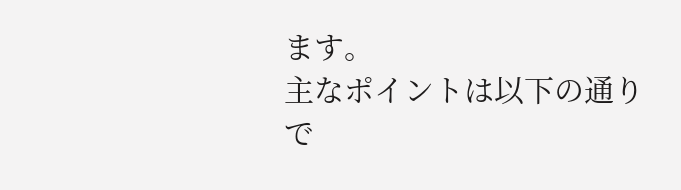ます。
主なポイントは以下の通りで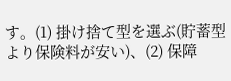す。(1) 掛け捨て型を選ぶ(貯蓄型より保険料が安い)、(2) 保障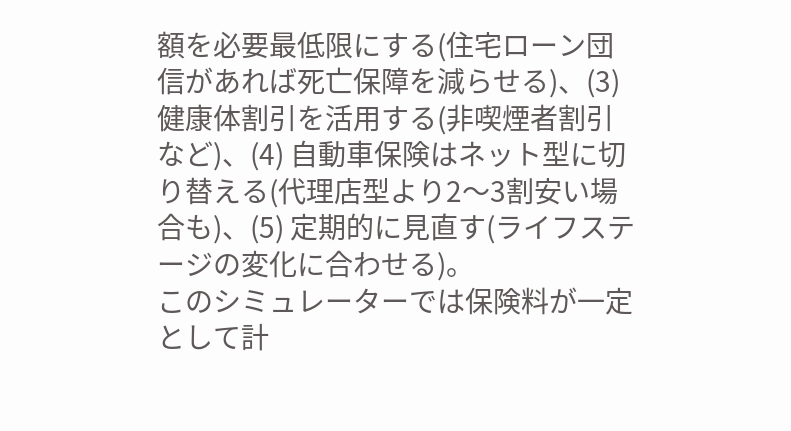額を必要最低限にする(住宅ローン団信があれば死亡保障を減らせる)、(3) 健康体割引を活用する(非喫煙者割引など)、(4) 自動車保険はネット型に切り替える(代理店型より2〜3割安い場合も)、(5) 定期的に見直す(ライフステージの変化に合わせる)。
このシミュレーターでは保険料が一定として計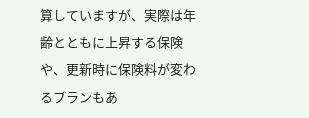算していますが、実際は年齢とともに上昇する保険や、更新時に保険料が変わるプランもあ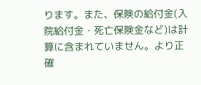ります。また、保険の給付金(入院給付金・死亡保険金など)は計算に含まれていません。より正確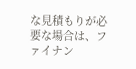な見積もりが必要な場合は、ファイナン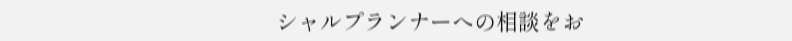シャルプランナーへの相談をお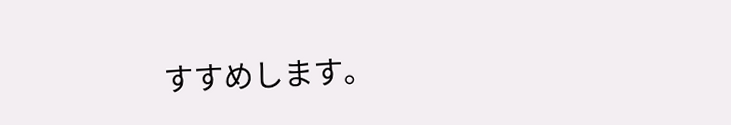すすめします。